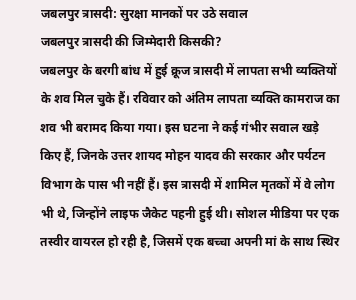जबलपुर त्रासदी: सुरक्षा मानकों पर उठे सवाल
जबलपुर त्रासदी की जिम्मेदारी किसकी?
जबलपुर के बरगी बांध में हुई क्रूज त्रासदी में लापता सभी व्यक्तियों के शव मिल चुके हैं। रविवार को अंतिम लापता व्यक्ति कामराज का शव भी बरामद किया गया। इस घटना ने कई गंभीर सवाल खड़े किए हैं, जिनके उत्तर शायद मोहन यादव की सरकार और पर्यटन विभाग के पास भी नहीं हैं। इस त्रासदी में शामिल मृतकों में वे लोग भी थे, जिन्होंने लाइफ जैकेट पहनी हुई थी। सोशल मीडिया पर एक तस्वीर वायरल हो रही है, जिसमें एक बच्चा अपनी मां के साथ स्थिर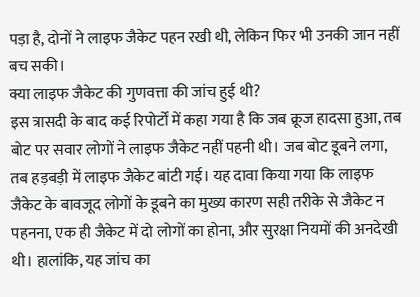पड़ा है, दोनों ने लाइफ जैकेट पहन रखी थी, लेकिन फिर भी उनकी जान नहीं बच सकी।
क्या लाइफ जैकेट की गुणवत्ता की जांच हुई थी?
इस त्रासदी के बाद कई रिपोर्टों में कहा गया है कि जब क्रूज हादसा हुआ, तब बोट पर सवार लोगों ने लाइफ जैकेट नहीं पहनी थी। जब बोट डूबने लगा, तब हड़बड़ी में लाइफ जैकेट बांटी गई। यह दावा किया गया कि लाइफ जैकेट के बावजूद लोगों के डूबने का मुख्य कारण सही तरीके से जैकेट न पहनना, एक ही जैकेट में दो लोगों का होना, और सुरक्षा नियमों की अनदेखी थी। हालांकि, यह जांच का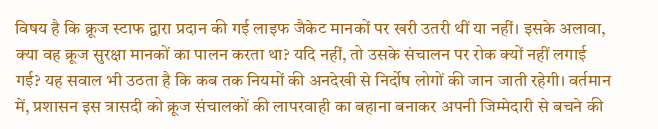विषय है कि क्रूज स्टाफ द्वारा प्रदान की गई लाइफ जैकेट मानकों पर खरी उतरी थीं या नहीं। इसके अलावा, क्या वह क्रूज सुरक्षा मानकों का पालन करता था? यदि नहीं, तो उसके संचालन पर रोक क्यों नहीं लगाई गई? यह सवाल भी उठता है कि कब तक नियमों की अनदेखी से निर्दोष लोगों की जान जाती रहेगी। वर्तमान में, प्रशासन इस त्रासदी को क्रूज संचालकों की लापरवाही का बहाना बनाकर अपनी जिम्मेदारी से बचने की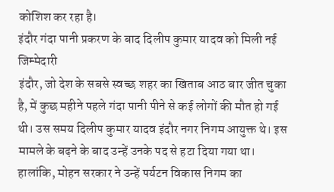कोशिश कर रहा है।
इंदौर गंदा पानी प्रकरण के बाद दिलीप कुमार यादव को मिली नई जिम्मेदारी
इंदौर, जो देश के सबसे स्वच्छ शहर का खिताब आठ बार जीत चुका है, में कुछ महीने पहले गंदा पानी पीने से कई लोगों की मौत हो गई थी। उस समय दिलीप कुमार यादव इंदौर नगर निगम आयुक्त थे। इस मामले के बढ़ने के बाद उन्हें उनके पद से हटा दिया गया था। हालांकि, मोहन सरकार ने उन्हें पर्यटन विकास निगम का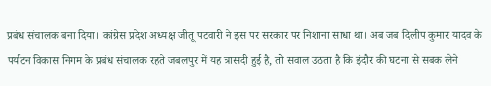प्रबंध संचालक बना दिया। कांग्रेस प्रदेश अध्यक्ष जीतू पटवारी ने इस पर सरकार पर निशाना साधा था। अब जब दिलीप कुमार यादव के पर्यटन विकास निगम के प्रबंध संचालक रहते जबलपुर में यह त्रासदी हुई है, तो सवाल उठता है कि इंदौर की घटना से सबक लेने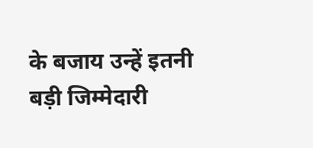के बजाय उन्हें इतनी बड़ी जिम्मेदारी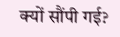क्यों सौंपी गई?